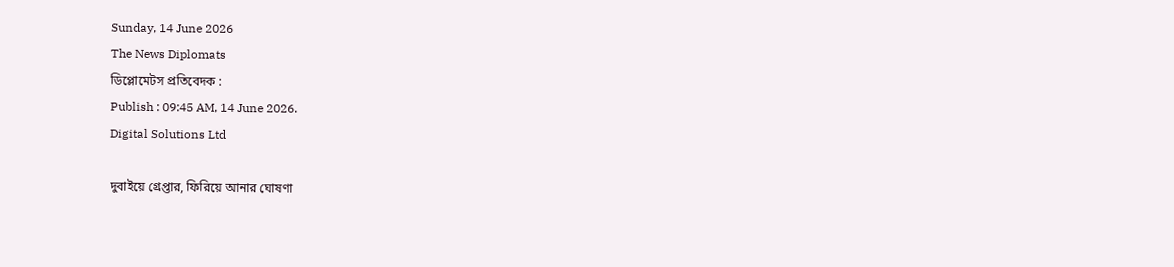Sunday, 14 June 2026
The News Diplomats
ডিপ্লোমেটস প্রতিবেদক :
Publish : 09:45 AM, 14 June 2026.
Digital Solutions Ltd

দুবাইয়ে গ্রেপ্তার, ফিরিয়ে আনার ঘোষণা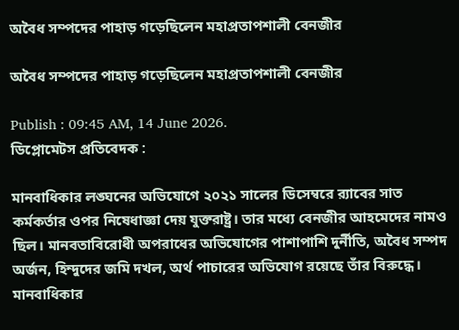অবৈধ সম্পদের পাহাড় গড়েছিলেন মহাপ্রতাপশালী বেনজীর

অবৈধ সম্পদের পাহাড় গড়েছিলেন মহাপ্রতাপশালী বেনজীর

Publish : 09:45 AM, 14 June 2026.
ডিপ্লোমেটস প্রতিবেদক :

মানবাধিকার লঙ্ঘনের অভিযোগে ২০২১ সালের ডিসেম্বরে র‍্যাবের সাত কর্মকর্তার ওপর নিষেধাজ্ঞা দেয় যুক্তরাষ্ট্র। তার মধ্যে বেনজীর আহমেদের নামও ছিল। মানবতাবিরোধী অপরাধের অভিযোগের পাশাপাশি দুর্নীতি, অবৈধ সম্পদ অর্জন, হিন্দুদের জমি দখল, অর্থ পাচারের অভিযোগ রয়েছে তাঁর বিরুদ্ধে। মানবাধিকার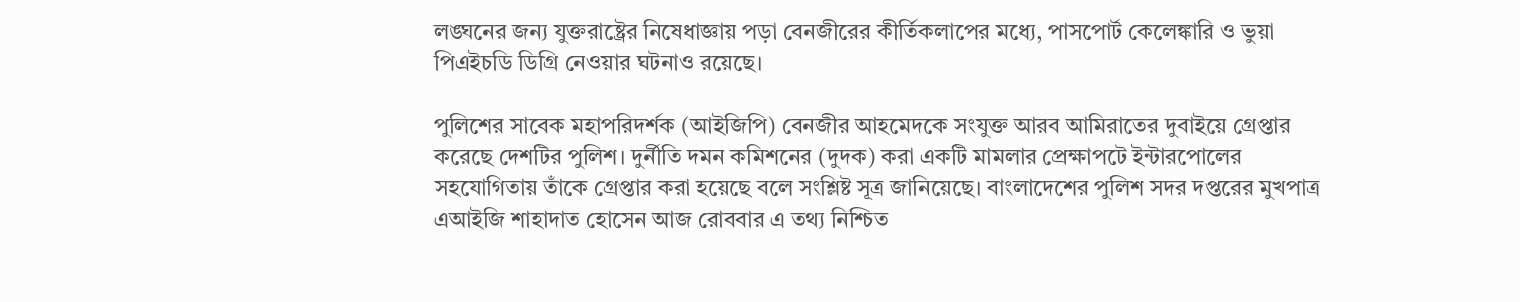লঙ্ঘনের জন্য যুক্তরাষ্ট্রের নিষেধাজ্ঞায় পড়া বেনজীরের কীর্তিকলাপের মধ্যে, পাসপোর্ট কেলেঙ্কারি ও ভুয়া পিএইচডি ডিগ্রি নেওয়ার ঘটনাও রয়েছে।

পুলিশের সাবেক মহাপরিদর্শক (আইজিপি) বেনজীর আহমেদকে সংযুক্ত আরব আমিরাতের দুবাইয়ে গ্রেপ্তার করেছে দেশটির পুলিশ। দুর্নীতি দমন কমিশনের (দুদক) করা একটি মামলার প্রেক্ষাপটে ইন্টারপোলের সহযোগিতায় তাঁকে গ্রেপ্তার করা হয়েছে বলে সংশ্লিষ্ট সূত্র জানিয়েছে। বাংলাদেশের পুলিশ সদর দপ্তরের মুখপাত্র এআইজি শাহাদাত হোসেন আজ রোববার এ তথ্য নিশ্চিত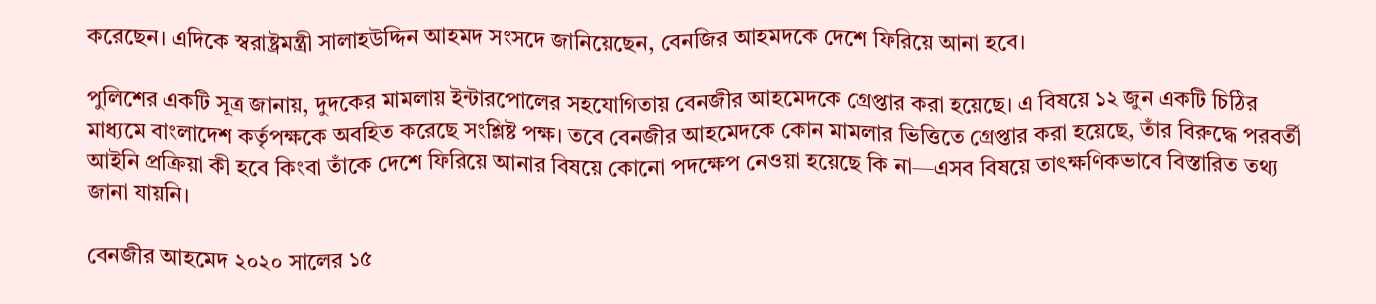করেছেন। এদিকে স্বরাষ্ট্রমন্ত্রী সালাহউদ্দিন আহমদ সংসদে জানিয়েছেন, বেনজির আহমদকে দেশে ফিরিয়ে আনা হবে।

পুলিশের একটি সূত্র জানায়, দুদকের মামলায় ইন্টারপোলের সহযোগিতায় বেনজীর আহমেদকে গ্রেপ্তার করা হয়েছে। এ বিষয়ে ১২ জুন একটি চিঠির মাধ্যমে বাংলাদেশ কর্তৃপক্ষকে অবহিত করেছে সংশ্লিষ্ট পক্ষ। তবে বেনজীর আহমেদকে কোন মামলার ভিত্তিতে গ্রেপ্তার করা হয়েছে, তাঁর বিরুদ্ধে পরবর্তী আইনি প্রক্রিয়া কী হবে কিংবা তাঁকে দেশে ফিরিয়ে আনার বিষয়ে কোনো পদক্ষেপ নেওয়া হয়েছে কি না—এসব বিষয়ে তাৎক্ষণিকভাবে বিস্তারিত তথ্য জানা যায়নি।

বেনজীর আহমেদ ২০২০ সালের ১৫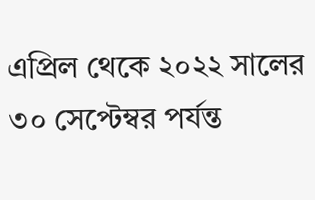এপ্রিল থেকে ২০২২ সালের ৩০ সেপ্টেম্বর পর্যন্ত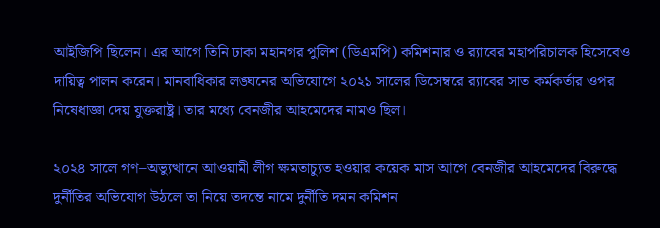আইজিপি ছিলেন। এর আগে তিনি ঢাকা মহানগর পুলিশ (ডিএমপি) কমিশনার ও র‍্যাবের মহাপরিচালক হিসেবেও দায়িত্ব পালন করেন। মানবাধিকার লঙ্ঘনের অভিযোগে ২০২১ সালের ডিসেম্বরে র‍্যাবের সাত কর্মকর্তার ওপর নিষেধাজ্ঞা দেয় যুক্তরাষ্ট্র। তার মধ্যে বেনজীর আহমেদের নামও ছিল।

২০২৪ সালে গণ–অভ্যুত্থানে আওয়ামী লীগ ক্ষমতাচ্যুত হওয়ার কয়েক মাস আগে বেনজীর আহমেদের বিরুদ্ধে দুর্নীতির অভিযোগ উঠলে তা নিয়ে তদন্তে নামে দুর্নীতি দমন কমিশন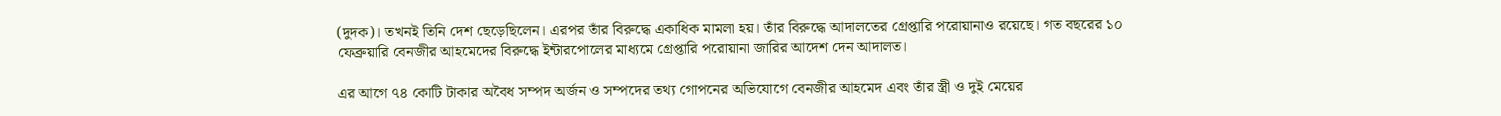(দুদক)। তখনই তিনি দেশ ছেড়েছিলেন। এরপর তাঁর বিরুদ্ধে একাধিক মামলা হয়। তাঁর বিরুদ্ধে আদালতের গ্রেপ্তারি পরোয়ানাও রয়েছে। গত বছরের ১০ ফেব্রুয়ারি বেনজীর আহমেদের বিরুদ্ধে ইন্টারপোলের মাধ্যমে গ্রেপ্তারি পরোয়ানা জারির আদেশ দেন আদালত।

এর আগে ৭৪ কোটি টাকার অবৈধ সম্পদ অর্জন ও সম্পদের তথ্য গোপনের অভিযোগে বেনজীর আহমেদ এবং তাঁর স্ত্রী ও দুই মেয়ের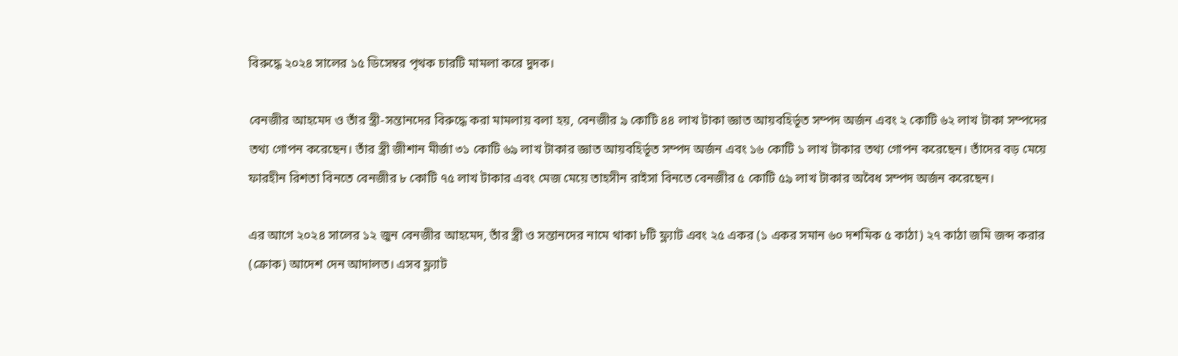বিরুদ্ধে ২০২৪ সালের ১৫ ডিসেম্বর পৃথক চারটি মামলা করে দুদক।

বেনজীর আহমেদ ও তাঁর স্ত্রী-সন্তানদের বিরুদ্ধে করা মামলায় বলা হয়, বেনজীর ৯ কোটি ৪৪ লাখ টাকা জ্ঞাত আয়বহির্ভূত সম্পদ অর্জন এবং ২ কোটি ৬২ লাখ টাকা সম্পদের তথ্য গোপন করেছেন। তাঁর স্ত্রী জীশান মীর্জা ৩১ কোটি ৬৯ লাখ টাকার জ্ঞাত আয়বহির্ভূত সম্পদ অর্জন এবং ১৬ কোটি ১ লাখ টাকার তথ্য গোপন করেছেন। তাঁদের বড় মেয়ে ফারহীন রিশতা বিনতে বেনজীর ৮ কোটি ৭৫ লাখ টাকার এবং মেজ মেয়ে তাহসীন রাইসা বিনতে বেনজীর ৫ কোটি ৫৯ লাখ টাকার অবৈধ সম্পদ অর্জন করেছেন।

এর আগে ২০২৪ সালের ১২ জুন বেনজীর আহমেদ, তাঁর স্ত্রী ও সন্তানদের নামে থাকা ৮টি ফ্ল্যাট এবং ২৫ একর (১ একর সমান ৬০ দশমিক ৫ কাঠা) ২৭ কাঠা জমি জব্দ করার (ক্রোক) আদেশ দেন আদালত। এসব ফ্ল্যাট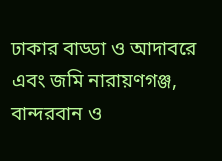ঢাকার বাড্ডা ও আদাবরে এবং জমি নারায়ণগঞ্জ, বান্দরবান ও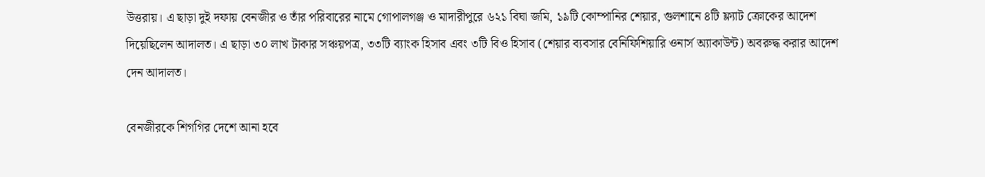উত্তরায়। এ ছাড়া দুই দফায় বেনজীর ও তাঁর পরিবারের নামে গোপালগঞ্জ ও মাদারীপুরে ৬২১ বিঘা জমি, ১৯টি কোম্পানির শেয়ার, গুলশানে ৪টি ফ্ল্যাট ক্রোকের আদেশ দিয়েছিলেন আদালত। এ ছাড়া ৩০ লাখ টাকার সঞ্চয়পত্র, ৩৩টি ব্যাংক হিসাব এবং ৩টি বিও হিসাব (শেয়ার ব্যবসার বেনিফিশিয়ারি ওনার্স অ্যাকাউন্ট) অবরুদ্ধ করার আদেশ দেন আদালত।

বেনজীরকে শিগগির দেশে আনা হবে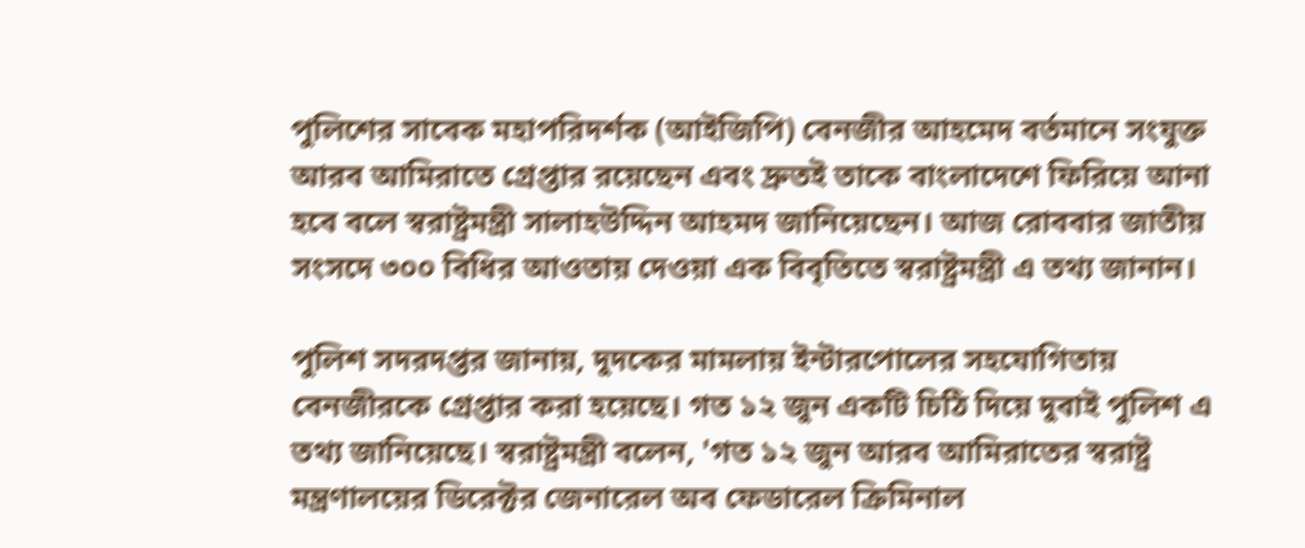পুলিশের সাবেক মহাপরিদর্শক (আইজিপি) বেনজীর আহমেদ বর্তমানে সংযুক্ত আরব আমিরাতে গ্রেপ্তার রয়েছেন এবং দ্রুতই তাকে বাংলাদেশে ফিরিয়ে আনা হবে বলে স্বরাষ্ট্রমন্ত্রী সালাহউদ্দিন আহমদ জানিয়েছেন। আজ রোববার জাতীয় সংসদে ৩০০ বিধির আওতায় দেওয়া এক বিবৃতিতে স্বরাষ্ট্রমন্ত্রী এ তথ্য জানান।

পুলিশ সদরদপ্তর জানায়, দুদকের মামলায় ইন্টারপোলের সহযোগিতায় বেনজীরকে গ্রেপ্তার করা হয়েছে। গত ১২ জুন একটি চিঠি দিয়ে দুবাই পুলিশ এ তথ্য জানিয়েছে। স্বরাষ্ট্রমন্ত্রী বলেন, 'গত ১২ জুন আরব আমিরাতের স্বরাষ্ট্র মন্ত্রণালয়ের ডিরেক্টর জেনারেল অব ফেডারেল ক্রিমিনাল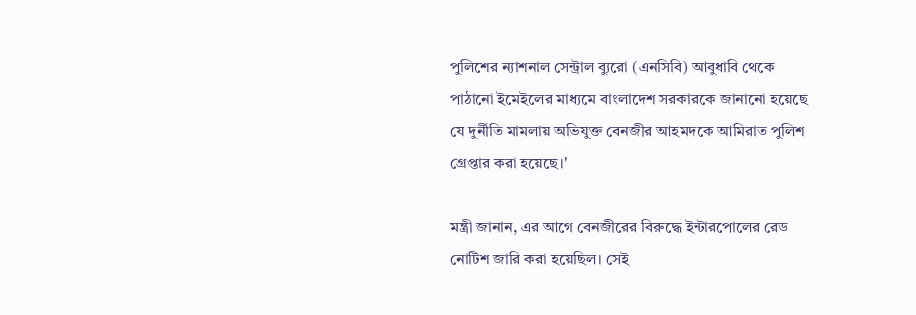পুলিশের ন্যাশনাল সেন্ট্রাল ব্যুরো (এনসিবি) আবুধাবি থেকে পাঠানো ইমেইলের মাধ্যমে বাংলাদেশ সরকারকে জানানো হয়েছে যে দুর্নীতি মামলায় অভিযুক্ত বেনজীর আহমদকে আমিরাত পুলিশ গ্রেপ্তার করা হয়েছে।'

মন্ত্রী জানান, এর আগে বেনজীরের বিরুদ্ধে ইন্টারপোলের রেড নোটিশ জারি করা হয়েছিল। সেই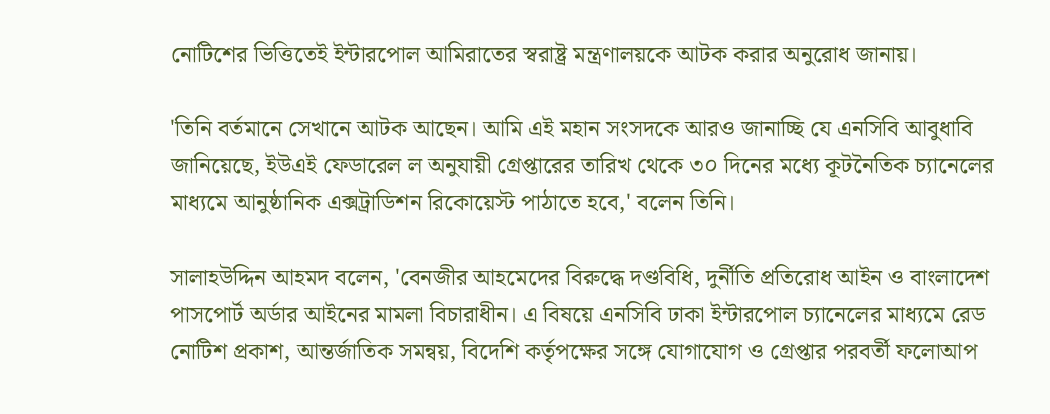নোটিশের ভিত্তিতেই ইন্টারপোল আমিরাতের স্বরাষ্ট্র মন্ত্রণালয়কে আটক করার অনুরোধ জানায়।

'তিনি বর্তমানে সেখানে আটক আছেন। আমি এই মহান সংসদকে আরও জানাচ্ছি যে এনসিবি আবুধাবি জানিয়েছে, ইউএই ফেডারেল ল অনুযায়ী গ্রেপ্তারের তারিখ থেকে ৩০ দিনের মধ্যে কূটনৈতিক চ্যানেলের মাধ্যমে আনুষ্ঠানিক এক্সট্রাডিশন রিকোয়েস্ট পাঠাতে হবে,' বলেন তিনি।

সালাহউদ্দিন আহমদ বলেন, 'বেনজীর আহমেদের বিরুদ্ধে দণ্ডবিধি, দুর্নীতি প্রতিরোধ আইন ও বাংলাদেশ পাসপোর্ট অর্ডার আইনের মামলা বিচারাধীন। এ বিষয়ে এনসিবি ঢাকা ইন্টারপোল চ্যানেলের মাধ্যমে রেড নোটিশ প্রকাশ, আন্তর্জাতিক সমন্বয়, বিদেশি কর্তৃপক্ষের সঙ্গে যোগাযোগ ও গ্রেপ্তার পরবর্তী ফলোআপ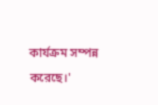কার্যক্রম সম্পন্ন করেছে।'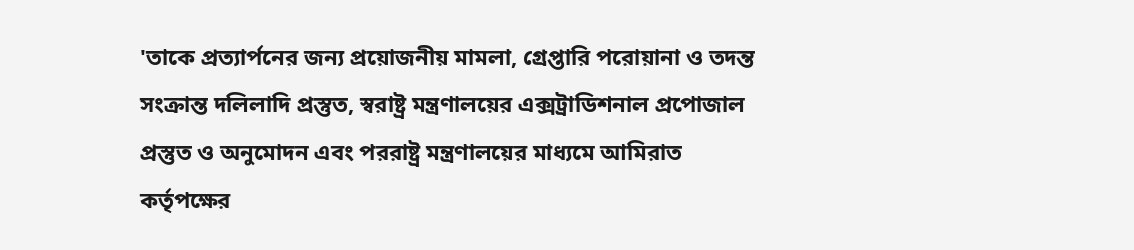'তাকে প্রত্যার্পনের জন্য প্রয়োজনীয় মামলা, গ্রেপ্তারি পরোয়ানা ও তদন্ত সংক্রান্ত দলিলাদি প্রস্তুত, স্বরাষ্ট্র মন্ত্রণালয়ের এক্সট্রাডিশনাল প্রপোজাল প্রস্তুত ও অনুমোদন এবং পররাষ্ট্র মন্ত্রণালয়ের মাধ্যমে আমিরাত কর্তৃপক্ষের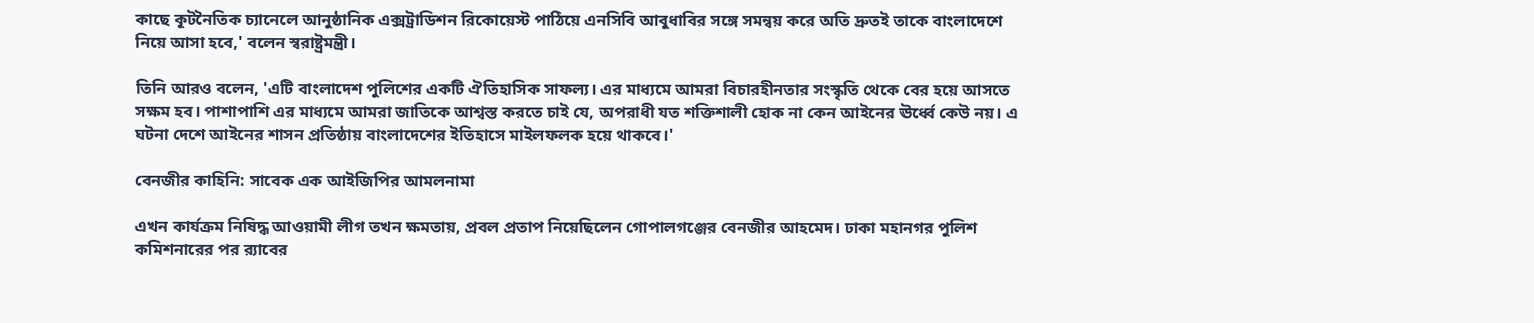কাছে কূটনৈতিক চ্যানেলে আনুষ্ঠানিক এক্সট্রাডিশন রিকোয়েস্ট পাঠিয়ে এনসিবি আবুধাবির সঙ্গে সমন্বয় করে অতি দ্রুতই তাকে বাংলাদেশে নিয়ে আসা হবে,' বলেন স্বরাষ্ট্রমন্ত্রী।

তিনি আরও বলেন, 'এটি বাংলাদেশ পুলিশের একটি ঐতিহাসিক সাফল্য। এর মাধ্যমে আমরা বিচারহীনতার সংস্কৃতি থেকে বের হয়ে আসতে সক্ষম হব। পাশাপাশি এর মাধ্যমে আমরা জাতিকে আশ্বস্ত করতে চাই যে, অপরাধী যত শক্তিশালী হোক না কেন আইনের ঊর্ধ্বে কেউ নয়। এ ঘটনা দেশে আইনের শাসন প্রতিষ্ঠায় বাংলাদেশের ইতিহাসে মাইলফলক হয়ে থাকবে।'

বেনজীর কাহিনি: সাবেক এক আইজিপির আমলনামা

এখন কার্যক্রম নিষিদ্ধ আওয়ামী লীগ তখন ক্ষমতায়, প্রবল প্রতাপ নিয়েছিলেন গোপালগঞ্জের বেনজীর আহমেদ। ঢাকা মহানগর পুলিশ কমিশনারের পর র‍্যাবের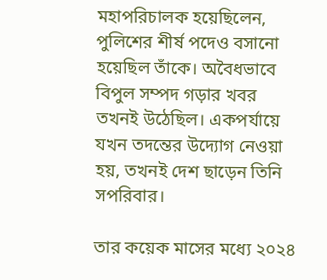মহাপরিচালক হয়েছিলেন, পুলিশের শীর্ষ পদেও বসানো হয়েছিল তাঁকে। অবৈধভাবে বিপুল সম্পদ গড়ার খবর তখনই উঠেছিল। একপর্যায়ে যখন তদন্তের উদ্যোগ নেওয়া হয়, তখনই দেশ ছাড়েন তিনি সপরিবার।

তার কয়েক মাসের মধ্যে ২০২৪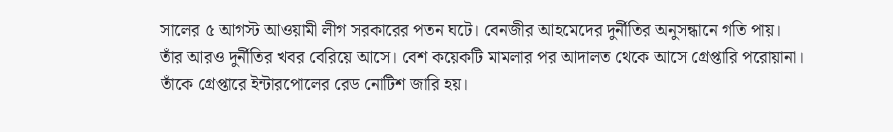সালের ৫ আগস্ট আওয়ামী লীগ সরকারের পতন ঘটে। বেনজীর আহমেদের দুর্নীতির অনুসন্ধানে গতি পায়। তাঁর আরও দুর্নীতির খবর বেরিয়ে আসে। বেশ কয়েকটি মামলার পর আদালত থেকে আসে গ্রেপ্তারি পরোয়ানা। তাঁকে গ্রেপ্তারে ইন্টারপোলের রেড নোটিশ জারি হয়।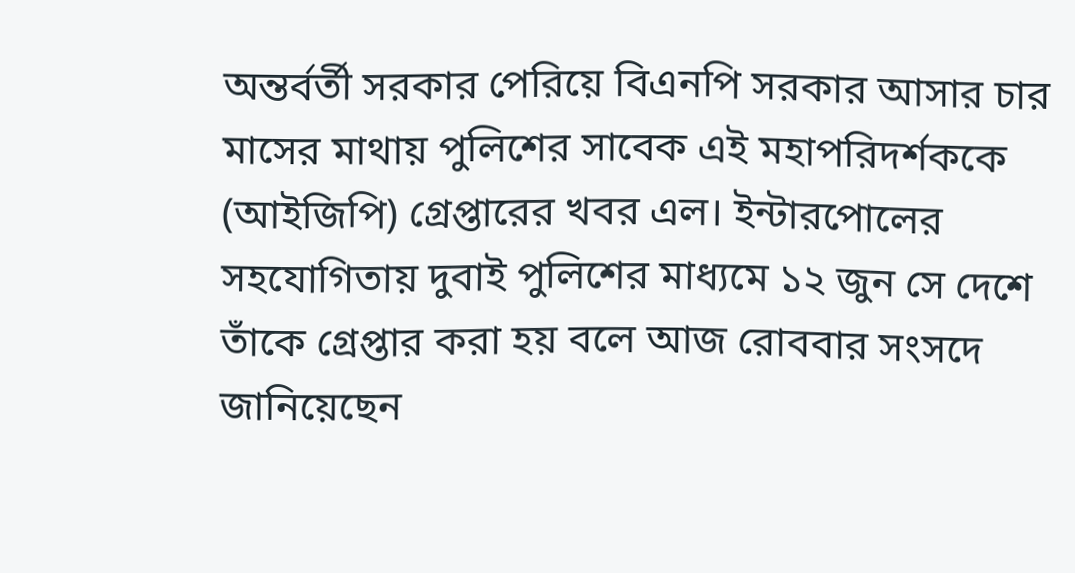অন্তর্বর্তী সরকার পেরিয়ে বিএনপি সরকার আসার চার মাসের মাথায় পুলিশের সাবেক এই মহাপরিদর্শককে (আইজিপি) গ্রেপ্তারের খবর এল। ইন্টারপোলের সহযোগিতায় দুবাই পুলিশের মাধ্যমে ১২ জুন সে দেশে তাঁকে গ্রেপ্তার করা হয় বলে আজ রোববার সংসদে জানিয়েছেন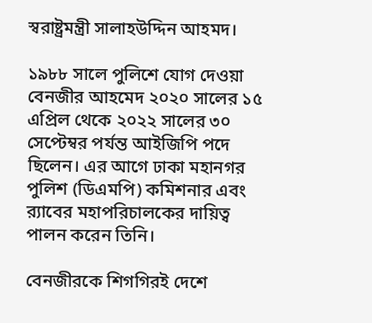স্বরাষ্ট্রমন্ত্রী সালাহউদ্দিন আহমদ।

১৯৮৮ সালে পুলিশে যোগ দেওয়া বেনজীর আহমেদ ২০২০ সালের ১৫ এপ্রিল থেকে ২০২২ সালের ৩০ সেপ্টেম্বর পর্যন্ত আইজিপি পদে ছিলেন। এর আগে ঢাকা মহানগর পুলিশ (ডিএমপি) কমিশনার এবং র‍্যাবের মহাপরিচালকের দায়িত্ব পালন করেন তিনি।

বেনজীরকে শিগগিরই দেশে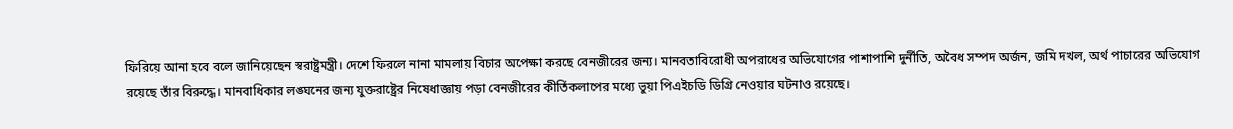ফিরিয়ে আনা হবে বলে জানিয়েছেন স্বরাষ্ট্রমন্ত্রী। দেশে ফিরলে নানা মামলায় বিচার অপেক্ষা করছে বেনজীরের জন্য। মানবতাবিরোধী অপরাধের অভিযোগের পাশাপাশি দুর্নীতি, অবৈধ সম্পদ অর্জন, জমি দখল, অর্থ পাচারের অভিযোগ রয়েছে তাঁর বিরুদ্ধে। মানবাধিকার লঙ্ঘনের জন্য যুক্তরাষ্ট্রের নিষেধাজ্ঞায় পড়া বেনজীরের কীর্তিকলাপের মধ্যে ভুয়া পিএইচডি ডিগ্রি নেওয়ার ঘটনাও রয়েছে।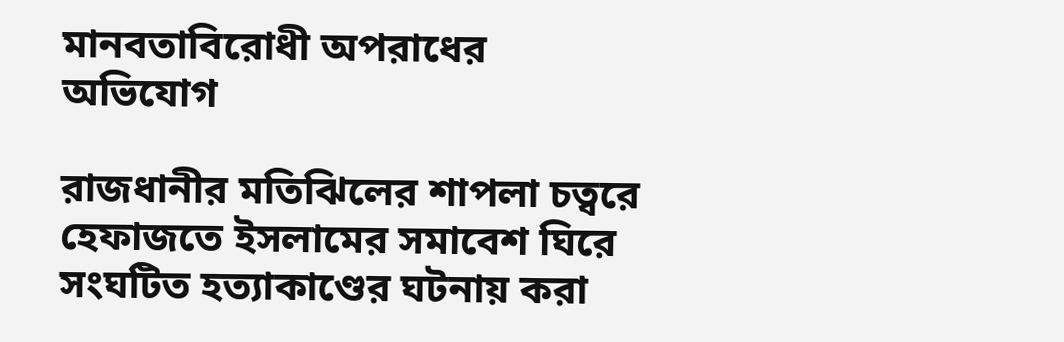মানবতাবিরোধী অপরাধের অভিযোগ

রাজধানীর মতিঝিলের শাপলা চত্বরে হেফাজতে ইসলামের সমাবেশ ঘিরে সংঘটিত হত্যাকাণ্ডের ঘটনায় করা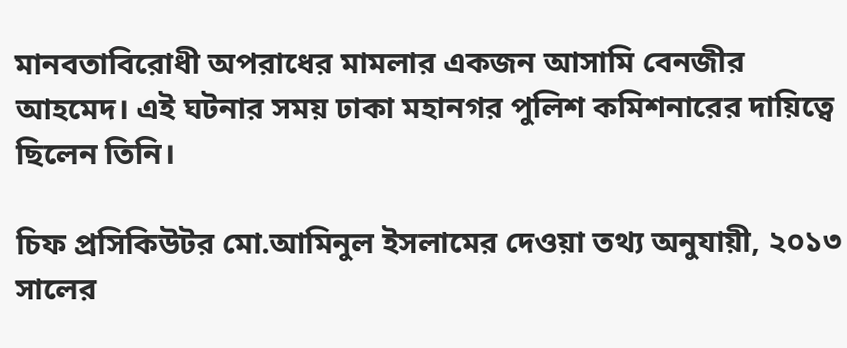মানবতাবিরোধী অপরাধের মামলার একজন আসামি বেনজীর আহমেদ। এই ঘটনার সময় ঢাকা মহানগর পুলিশ কমিশনারের দায়িত্বে ছিলেন তিনি।

চিফ প্রসিকিউটর মো.আমিনুল ইসলামের দেওয়া তথ্য অনুযায়ী, ২০১৩ সালের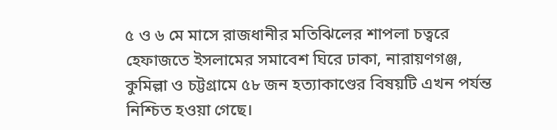৫ ও ৬ মে মাসে রাজধানীর মতিঝিলের শাপলা চত্বরে হেফাজতে ইসলামের সমাবেশ ঘিরে ঢাকা, নারায়ণগঞ্জ, কুমিল্লা ও চট্টগ্রামে ৫৮ জন হত্যাকাণ্ডের বিষয়টি এখন পর্যন্ত নিশ্চিত হওয়া গেছে।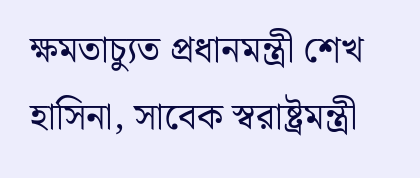ক্ষমতাচ্যুত প্রধানমন্ত্রী শেখ হাসিনা, সাবেক স্বরাষ্ট্রমন্ত্রী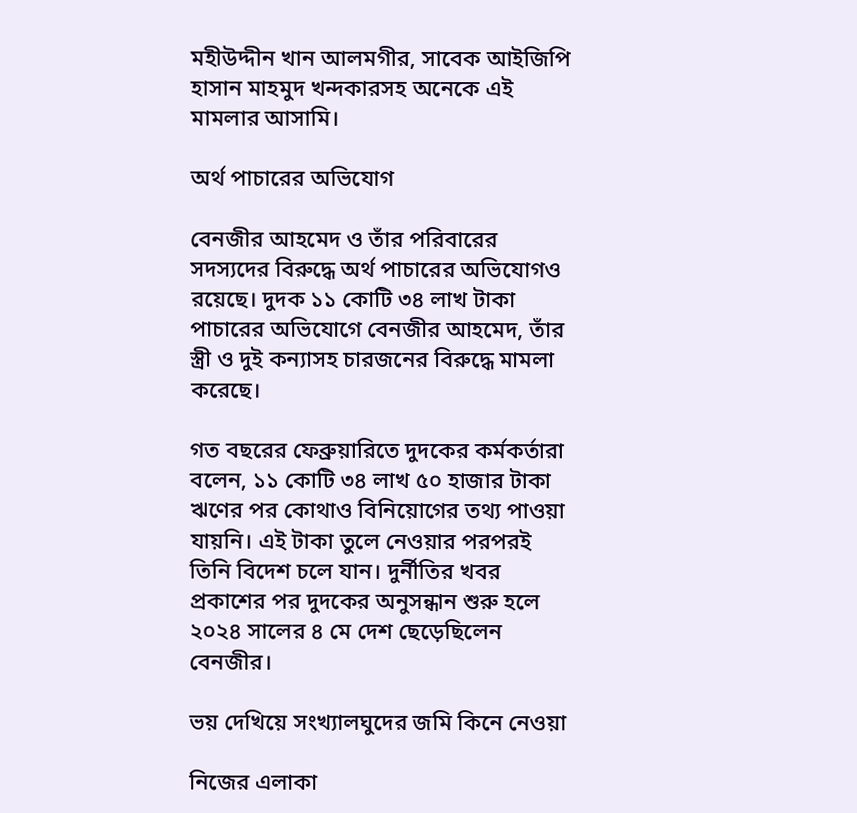মহীউদ্দীন খান আলমগীর, সাবেক আইজিপি হাসান মাহমুদ খন্দকারসহ অনেকে এই মামলার আসামি।

অর্থ পাচারের অভিযোগ

বেনজীর আহমেদ ও তাঁর পরিবারের সদস্যদের বিরুদ্ধে অর্থ পাচারের অভিযোগও রয়েছে। দুদক ১১ কোটি ৩৪ লাখ টাকা পাচারের অভিযোগে বেনজীর আহমেদ, তাঁর স্ত্রী ও দুই কন্যাসহ চারজনের বিরুদ্ধে মামলা করেছে।

গত বছরের ফেব্রুয়ারিতে দুদকের কর্মকর্তারা বলেন, ১১ কোটি ৩৪ লাখ ৫০ হাজার টাকা ঋণের পর কোথাও বিনিয়োগের তথ্য পাওয়া যায়নি। এই টাকা তুলে নেওয়ার পরপরই তিনি বিদেশ চলে যান। দুর্নীতির খবর প্রকাশের পর দুদকের অনুসন্ধান শুরু হলে ২০২৪ সালের ৪ মে দেশ ছেড়েছিলেন বেনজীর।

ভয় দেখিয়ে সংখ্যালঘুদের জমি কিনে নেওয়া

নিজের এলাকা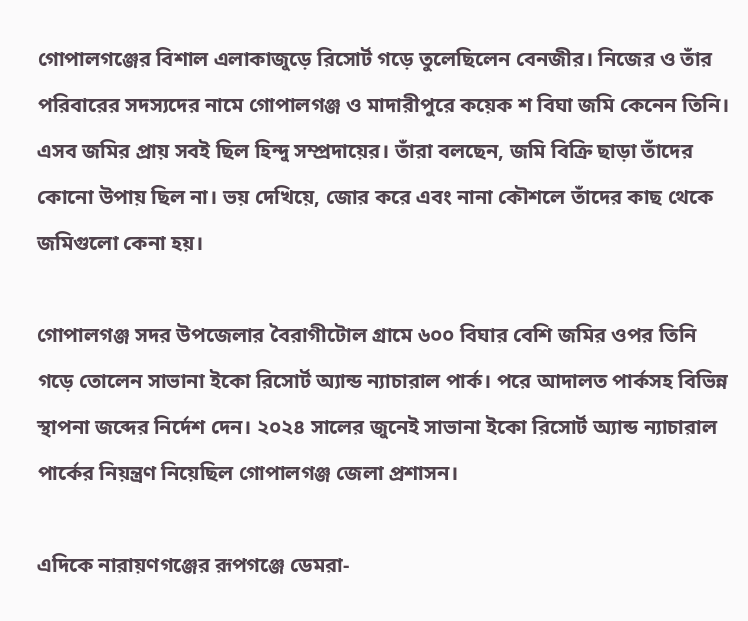গোপালগঞ্জের বিশাল এলাকাজুড়ে রিসোর্ট গড়ে তুলেছিলেন বেনজীর। নিজের ও তাঁর পরিবারের সদস্যদের নামে গোপালগঞ্জ ও মাদারীপুরে কয়েক শ বিঘা জমি কেনেন তিনি। এসব জমির প্রায় সবই ছিল হিন্দু সম্প্রদায়ের। তাঁরা বলছেন, জমি বিক্রি ছাড়া তাঁদের কোনো উপায় ছিল না। ভয় দেখিয়ে, জোর করে এবং নানা কৌশলে তাঁদের কাছ থেকে জমিগুলো কেনা হয়।

গোপালগঞ্জ সদর উপজেলার বৈরাগীটোল গ্রামে ৬০০ বিঘার বেশি জমির ওপর তিনি গড়ে তোলেন সাভানা ইকো রিসোর্ট অ্যান্ড ন্যাচারাল পার্ক। পরে আদালত পার্কসহ বিভিন্ন স্থাপনা জব্দের নির্দেশ দেন। ২০২৪ সালের জুনেই সাভানা ইকো রিসোর্ট অ্যান্ড ন্যাচারাল পার্কের নিয়ন্ত্রণ নিয়েছিল গোপালগঞ্জ জেলা প্রশাসন।

এদিকে নারায়ণগঞ্জের রূপগঞ্জে ডেমরা-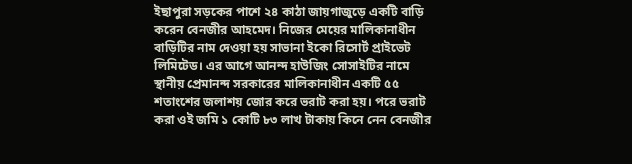ইছাপুরা সড়কের পাশে ২৪ কাঠা জায়গাজুড়ে একটি বাড়ি করেন বেনজীর আহমেদ। নিজের মেয়ের মালিকানাধীন বাড়িটির নাম দেওয়া হয় সাভানা ইকো রিসোর্ট প্রাইভেট লিমিটেড। এর আগে আনন্দ হাউজিং সোসাইটির নামে স্থানীয় প্রেমানন্দ সরকারের মালিকানাধীন একটি ৫৫ শতাংশের জলাশয় জোর করে ভরাট করা হয়। পরে ভরাট করা ওই জমি ১ কোটি ৮৩ লাখ টাকায় কিনে নেন বেনজীর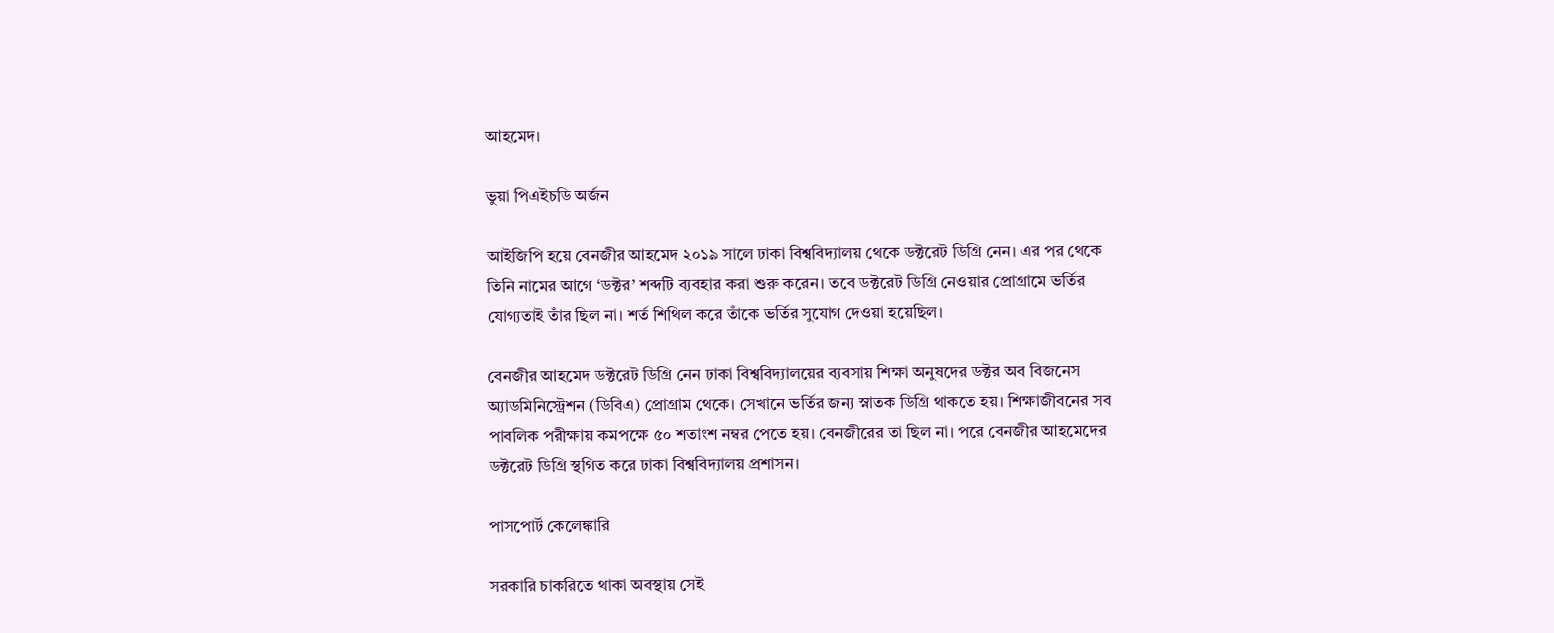আহমেদ।

ভুয়া পিএইচডি অর্জন

আইজিপি হয়ে বেনজীর আহমেদ ২০১৯ সালে ঢাকা বিশ্ববিদ্যালয় থেকে ডক্টরেট ডিগ্রি নেন। এর পর থেকে তিনি নামের আগে ‘ডক্টর’ শব্দটি ব্যবহার করা শুরু করেন। তবে ডক্টরেট ডিগ্রি নেওয়ার প্রোগ্রামে ভর্তির যোগ্যতাই তাঁর ছিল না। শর্ত শিথিল করে তাঁকে ভর্তির সুযোগ দেওয়া হয়েছিল।

বেনজীর আহমেদ ডক্টরেট ডিগ্রি নেন ঢাকা বিশ্ববিদ্যালয়ের ব্যবসায় শিক্ষা অনুষদের ডক্টর অব বিজনেস অ্যাডমিনিস্ট্রেশন (ডিবিএ) প্রোগ্রাম থেকে। সেখানে ভর্তির জন্য স্নাতক ডিগ্রি থাকতে হয়। শিক্ষাজীবনের সব পাবলিক পরীক্ষায় কমপক্ষে ৫০ শতাংশ নম্বর পেতে হয়। বেনজীরের তা ছিল না। পরে বেনজীর আহমেদের ডক্টরেট ডিগ্রি স্থগিত করে ঢাকা বিশ্ববিদ্যালয় প্রশাসন।

পাসপোর্ট কেলেঙ্কারি

সরকারি চাকরিতে থাকা অবস্থায় সেই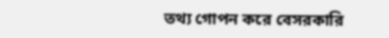তথ্য গোপন করে বেসরকারি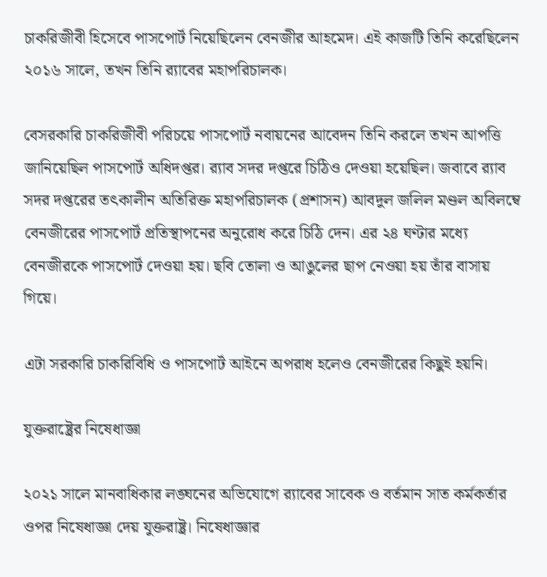চাকরিজীবী হিসেবে পাসপোর্ট নিয়েছিলেন বেনজীর আহমেদ। এই কাজটি তিনি করেছিলেন ২০১৬ সালে, তখন তিনি র‍্যাবের মহাপরিচালক।

বেসরকারি চাকরিজীবী পরিচয়ে পাসপোর্ট নবায়নের আবেদন তিনি করলে তখন আপত্তি জানিয়েছিল পাসপোর্ট অধিদপ্তর। র‌্যাব সদর দপ্তরে চিঠিও দেওয়া হয়েছিল। জবাবে র‌্যাব সদর দপ্তরের তৎকালীন অতিরিক্ত মহাপরিচালক (প্রশাসন) আবদুল জলিল মণ্ডল অবিলম্বে বেনজীরের পাসপোর্ট প্রতিস্থাপনের অনুরোধ করে চিঠি দেন। এর ২৪ ঘণ্টার মধ্যে বেনজীরকে পাসপোর্ট দেওয়া হয়। ছবি তোলা ও আঙুলের ছাপ নেওয়া হয় তাঁর বাসায় গিয়ে।

এটা সরকারি চাকরিবিধি ও পাসপোর্ট আইনে অপরাধ হলেও বেনজীরের কিছুই হয়নি।

যুক্তরাষ্ট্রের নিষেধাজ্ঞা

২০২১ সালে মানবাধিকার লঙ্ঘনের অভিযোগে র‍্যাবের সাবেক ও বর্তমান সাত কর্মকর্তার ওপর নিষেধাজ্ঞা দেয় যুক্তরাষ্ট্র। নিষেধাজ্ঞার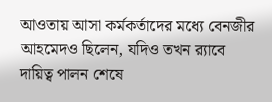আওতায় আসা কর্মকর্তাদের মধ্যে বেনজীর আহমেদও ছিলেন, যদিও তখন র‍্যাবে দায়িত্ব পালন শেষে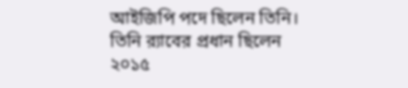আইজিপি পদে ছিলেন তিনি। তিনি র‍্যাবের প্রধান ছিলেন ২০১৫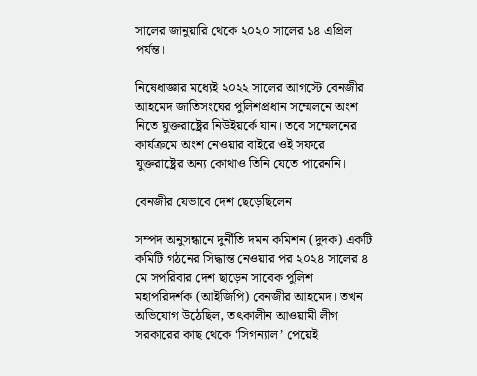সালের জানুয়ারি থেকে ২০২০ সালের ১৪ এপ্রিল পর্যন্ত।

নিষেধাজ্ঞার মধ্যেই ২০২২ সালের আগস্টে বেনজীর আহমেদ জাতিসংঘের পুলিশপ্রধান সম্মেলনে অংশ নিতে যুক্তরাষ্ট্রের নিউইয়র্কে যান। তবে সম্মেলনের কার্যক্রমে অংশ নেওয়ার বাইরে ওই সফরে যুক্তরাষ্ট্রের অন্য কোথাও তিনি যেতে পারেননি।

বেনজীর যেভাবে দেশ ছেড়েছিলেন

সম্পদ অনুসন্ধানে দুর্নীতি দমন কমিশন (দুদক) একটি কমিটি গঠনের সিদ্ধান্ত নেওয়ার পর ২০২৪ সালের ৪ মে সপরিবার দেশ ছাড়েন সাবেক পুলিশ মহাপরিদর্শক (আইজিপি) বেনজীর আহমেদ। তখন অভিযোগ উঠেছিল, তৎকালীন আওয়ামী লীগ সরকারের কাছ থেকে ‘সিগন্যাল’ পেয়েই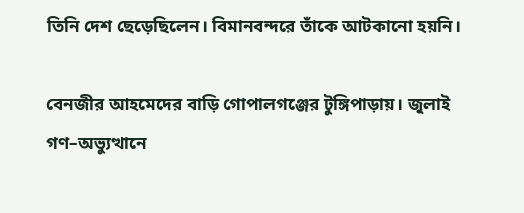তিনি দেশ ছেড়েছিলেন। বিমানবন্দরে তাঁকে আটকানো হয়নি।

বেনজীর আহমেদের বাড়ি গোপালগঞ্জের টুঙ্গিপাড়ায়। জুলাই গণ–অভ্যুত্থানে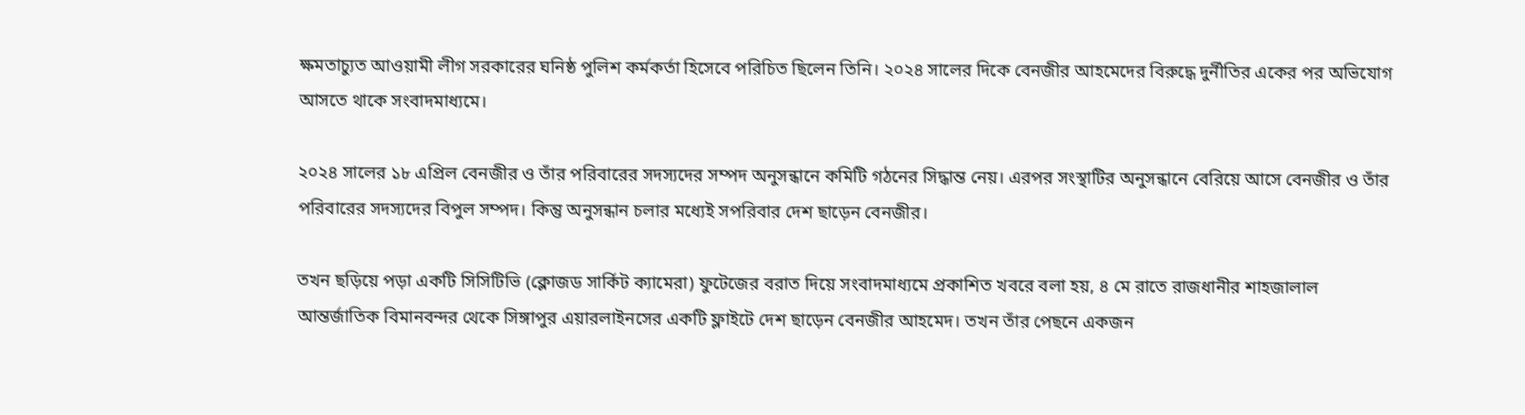ক্ষমতাচ্যুত আওয়ামী লীগ সরকারের ঘনিষ্ঠ পুলিশ কর্মকর্তা হিসেবে পরিচিত ছিলেন তিনি। ২০২৪ সালের দিকে বেনজীর আহমেদের বিরুদ্ধে দুর্নীতির একের পর অভিযোগ আসতে থাকে সংবাদমাধ্যমে।

২০২৪ সালের ১৮ এপ্রিল বেনজীর ও তাঁর পরিবারের সদস্যদের সম্পদ অনুসন্ধানে কমিটি গঠনের সিদ্ধান্ত নেয়। এরপর সংস্থাটির অনুসন্ধানে বেরিয়ে আসে বেনজীর ও তাঁর পরিবারের সদস্যদের বিপুল সম্পদ। কিন্তু অনুসন্ধান চলার মধ্যেই সপরিবার দেশ ছাড়েন বেনজীর।

তখন ছড়িয়ে পড়া একটি সিসিটিভি (ক্লোজড সার্কিট ক্যামেরা) ফুটেজের বরাত দিয়ে সংবাদমাধ্যমে প্রকাশিত খবরে বলা হয়, ৪ মে রাতে রাজধানীর শাহজালাল আন্তর্জাতিক বিমানবন্দর থেকে সিঙ্গাপুর এয়ারলাইনসের একটি ফ্লাইটে দেশ ছাড়েন বেনজীর আহমেদ। তখন তাঁর পেছনে একজন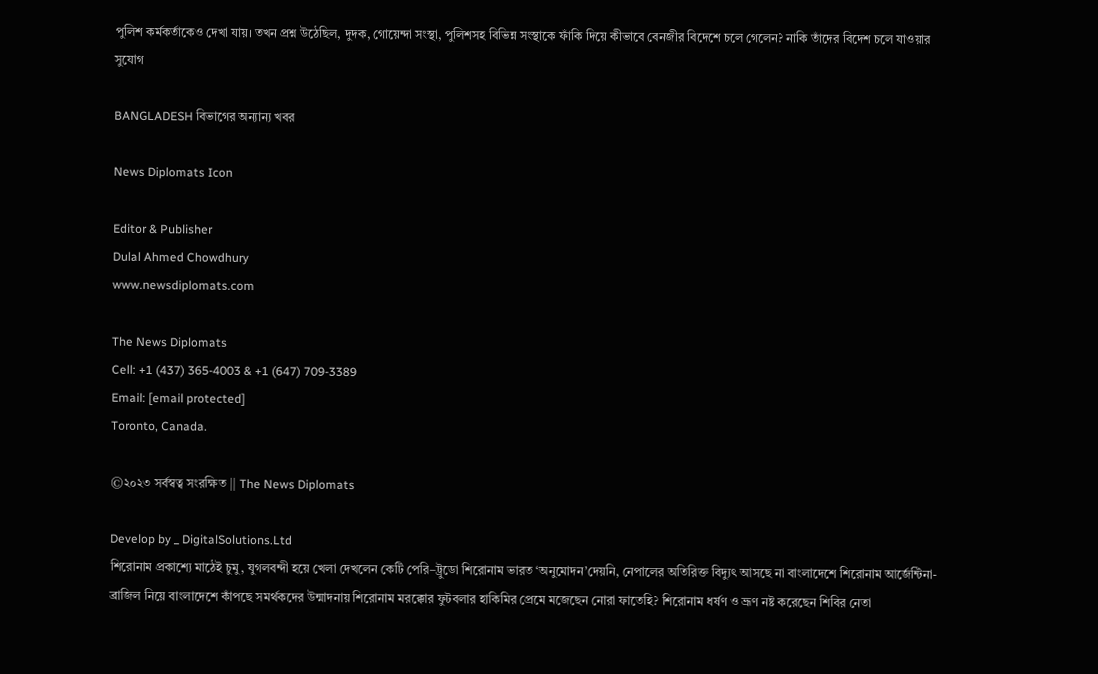পুলিশ কর্মকর্তাকেও দেখা যায়। তখন প্রশ্ন উঠেছিল, দুদক, গোয়েন্দা সংস্থা, পুলিশসহ বিভিন্ন সংস্থাকে ফাঁকি দিয়ে কীভাবে বেনজীর বিদেশে চলে গেলেন? নাকি তাঁদের বিদেশ চলে যাওয়ার সুযোগ

BANGLADESH বিভাগের অন্যান্য খবর

News Diplomats Icon

Editor & Publisher
Dulal Ahmed Chowdhury
www.newsdiplomats.com

The News Diplomats
Cell: +1 (437) 365-4003 & +1 (647) 709-3389
Email: [email protected]
Toronto, Canada.

©২০২৩ সর্বস্বত্ব সংরক্ষিত || The News Diplomats

Develop by _ DigitalSolutions.Ltd
শিরোনাম প্রকাশ্যে মাঠেই চুমু, যুগলবন্দী হয়ে খেলা দেখলেন কেটি পেরি–ট্রুডো শিরোনাম ভারত ‘অনুমোদন’দেয়নি, নেপালের অতিরিক্ত বিদ্যুৎ আসছে না বাংলাদেশে শিরোনাম আর্জেন্টিনা-ব্রাজিল নিয়ে বাংলাদেশে কাঁপছে সমর্থকদের উন্মাদনায় শিরোনাম মরক্কোর ফুটবলার হাকিমির প্রেমে মজেছেন নোরা ফাতেহি? শিরোনাম ধর্ষণ ও ভ্রূণ নষ্ট করেছেন শিবির নেতা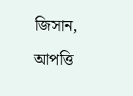জিসান, আপত্তি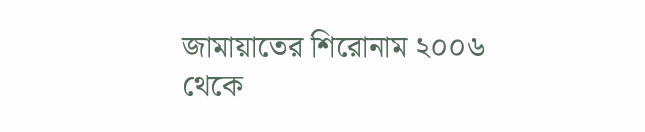জামায়াতের শিরোনাম ২০০৬ থেকে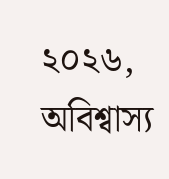২০২৬, অবিশ্বাস্য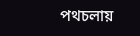পথচলায়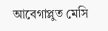আবেগাপ্লুত মেসি